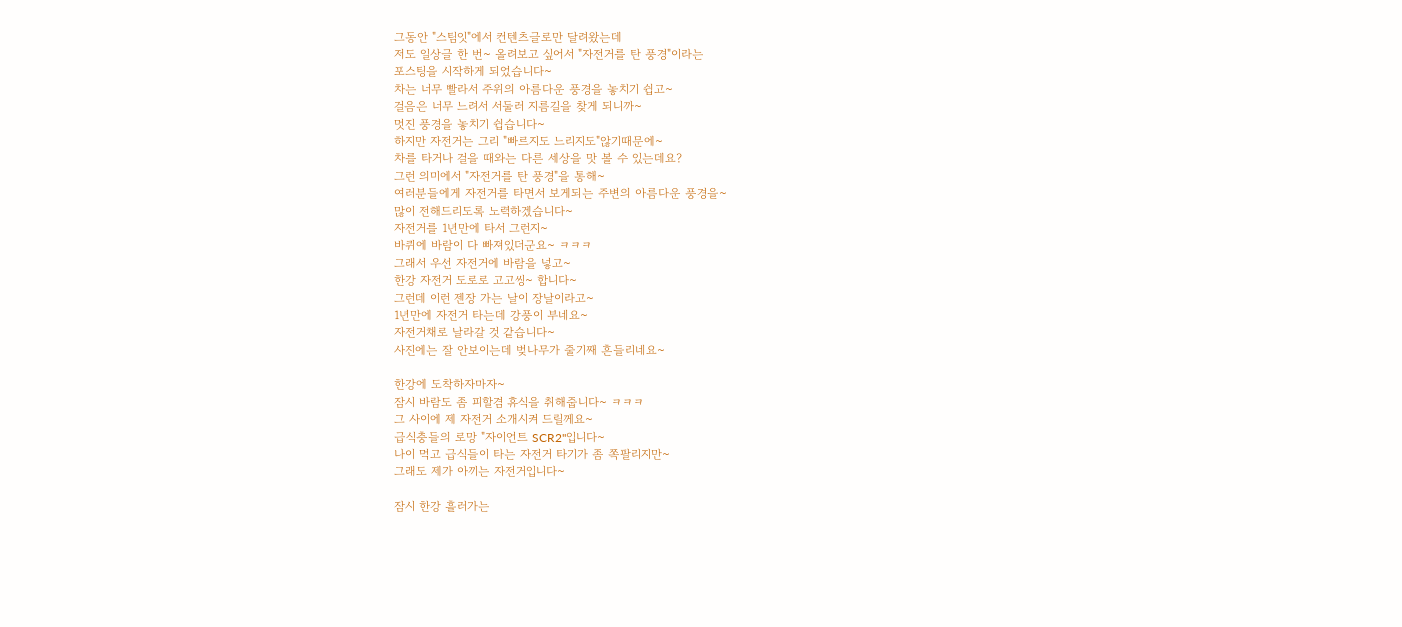그동안 "스팀잇"에서 컨텐츠글로만 달려왔는데
저도 일상글 한 번~ 올려보고 싶어서 "자전거를 탄 풍경"이라는
포스팅을 시작하게 되었습니다~
차는 너무 빨라서 주위의 아름다운 풍경을 놓치기 쉽고~
걸음은 너무 느려서 서둘러 지름길을 찾게 되니까~
멋진 풍경을 놓치기 쉽습니다~
하지만 자전거는 그리 "빠르지도 느리지도"않기때문에~
차를 타거나 걸을 때와는 다른 세상을 맛 볼 수 있는데요?
그런 의미에서 "자전거를 탄 풍경"을 통해~
여러분들에게 자전거를 타면서 보게되는 주변의 아름다운 풍경을~
많이 전해드리도록 노력하겠습니다~
자전거를 1년만에 타서 그런지~
바퀴에 바람이 다 빠져있더군요~ ㅋㅋㅋ
그래서 우선 자전거에 바람을 넣고~
한강 자전거 도로로 고고씽~ 합니다~
그런데 이런 젠장 가는 날이 장날이라고~
1년만에 자전거 타는데 강풍이 부네요~
자전거채로 날라갈 것 같습니다~
사진에는 잘 안보이는데 벚나무가 줄기째 흔들리네요~

한강에 도착하자마자~
잠시 바람도 좀 피할겸 휴식을 취해줍니다~ ㅋㅋㅋ
그 사이에 제 자전거 소개시켜 드릴께요~
급식충들의 로망 "자이언트 SCR2"입니다~
나이 먹고 급식들이 타는 자전거 타기가 좀 쪽팔리지만~
그래도 제가 아끼는 자전거입니다~

잠시 한강 흘러가는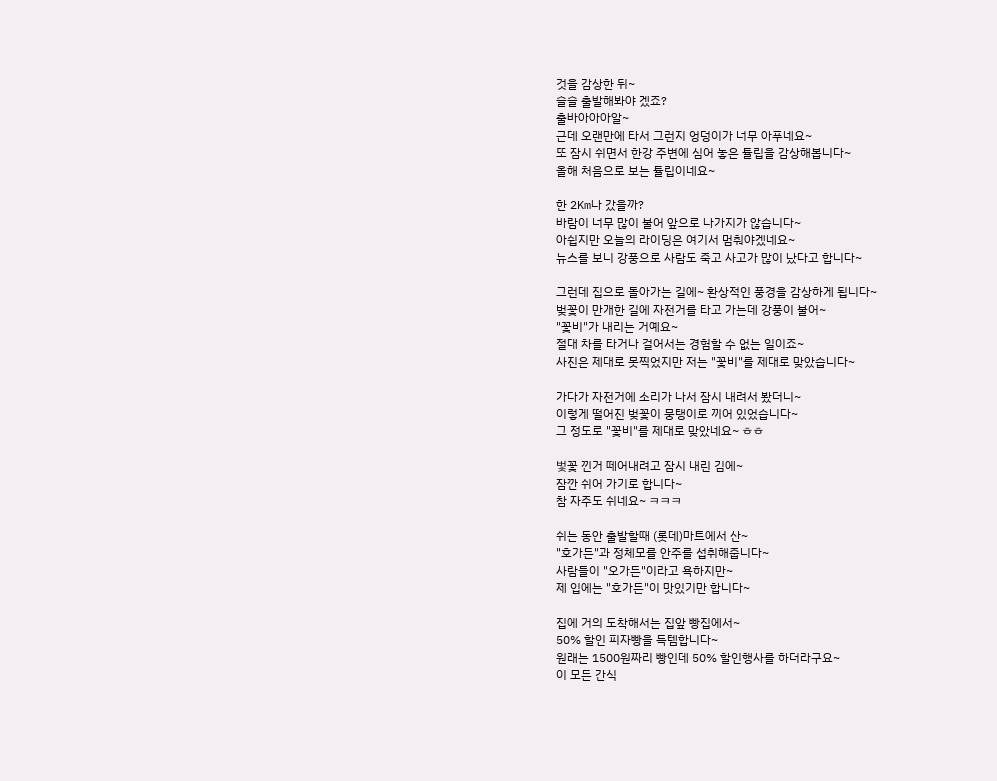것을 감상한 뒤~
슬슬 출발해봐야 겠죠?
출바아아아알~
근데 오랜만에 타서 그런지 엉덩이가 너무 아푸네요~
또 잠시 쉬면서 한강 주변에 심어 놓은 튤립을 감상해봅니다~
올해 처음으로 보는 튤립이네요~

한 2Km나 갔을까?
바람이 너무 많이 불어 앞으로 나가지가 않습니다~
아쉽지만 오늘의 라이딩은 여기서 멈춰야겠네요~
뉴스를 보니 강풍으로 사람도 죽고 사고가 많이 났다고 합니다~

그런데 집으로 돌아가는 길에~ 환상적인 풍경을 감상하게 됩니다~
벚꽃이 만개한 길에 자전거를 타고 가는데 강풍이 불어~
"꽃비"가 내리는 거예요~
절대 차를 타거나 걸어서는 경험할 수 없는 일이죠~
사진은 제대로 못찍었지만 저는 "꽃비"를 제대로 맞았습니다~

가다가 자전거에 소리가 나서 잠시 내려서 봤더니~
이렇게 떨어진 벚꽃이 뭉탱이로 끼어 있었습니다~
그 정도로 "꽃비"를 제대로 맞았네요~ ㅎㅎ

벛꽃 낀거 떼어내려고 잠시 내린 김에~
잠깐 쉬어 가기로 합니다~
참 자주도 쉬네요~ ㅋㅋㅋ

쉬는 동안 출발할때 (롯데)마트에서 산~
"호가든"과 정체모를 안주를 섭취해줍니다~
사람들이 "오가든"이라고 욕하지만~
제 입에는 "호가든"이 맛있기만 합니다~

집에 거의 도착해서는 집앞 빵집에서~
50% 할인 피자빵을 득템합니다~
원래는 1500원짜리 빵인데 50% 할인행사를 하더라구요~
이 모든 간식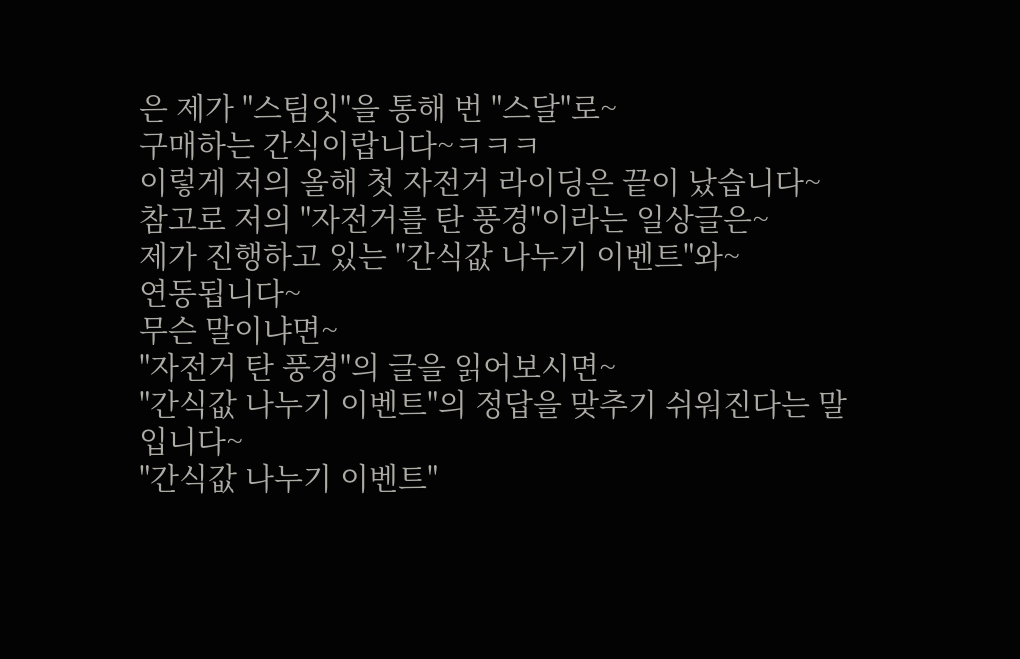은 제가 "스팀잇"을 통해 번 "스달"로~
구매하는 간식이랍니다~ㅋㅋㅋ
이렇게 저의 올해 첫 자전거 라이딩은 끝이 났습니다~
참고로 저의 "자전거를 탄 풍경"이라는 일상글은~
제가 진행하고 있는 "간식값 나누기 이벤트"와~
연동됩니다~
무슨 말이냐면~
"자전거 탄 풍경"의 글을 읽어보시면~
"간식값 나누기 이벤트"의 정답을 맞추기 쉬워진다는 말입니다~
"간식값 나누기 이벤트"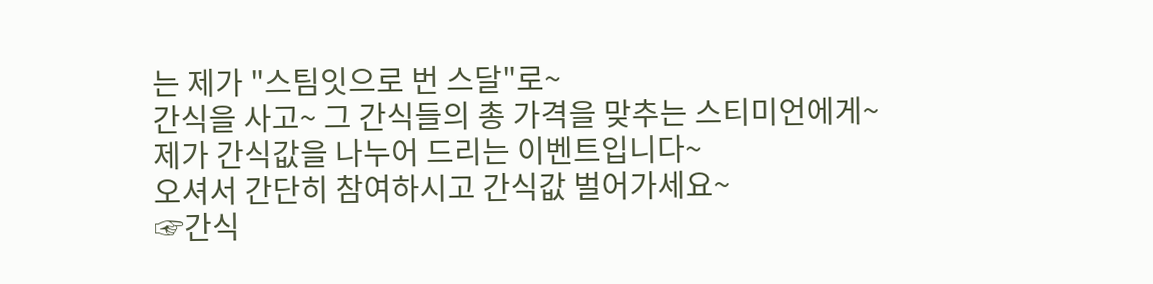는 제가 "스팀잇으로 번 스달"로~
간식을 사고~ 그 간식들의 총 가격을 맞추는 스티미언에게~
제가 간식값을 나누어 드리는 이벤트입니다~
오셔서 간단히 참여하시고 간식값 벌어가세요~
☞간식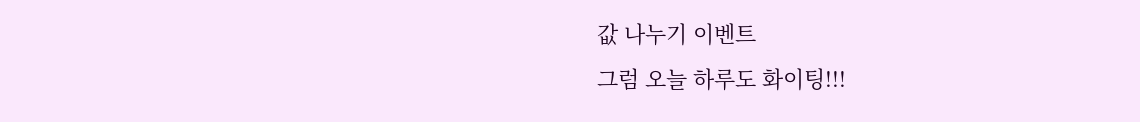값 나누기 이벤트
그럼 오늘 하루도 화이팅!!!